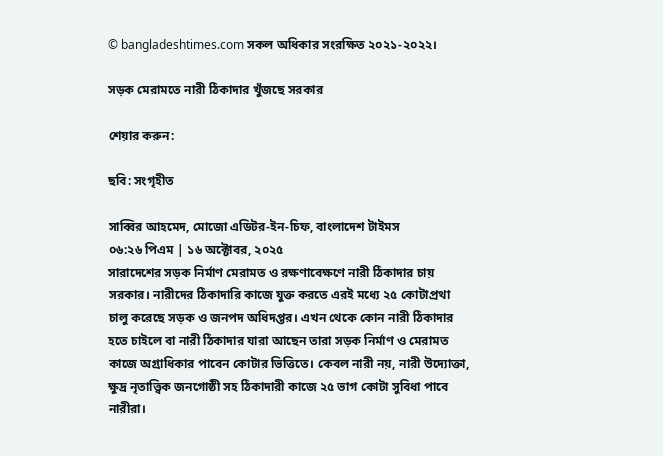© bangladeshtimes.com সকল অধিকার সংরক্ষিত ২০২১-২০২২।

সড়ক মেরামতে নারী ঠিকাদার খুঁজছে সরকার

শেয়ার করুন:

ছবি: সংগৃহীত

সাব্বির আহমেদ, মোজো এডিটর-ইন-চিফ, বাংলাদেশ টাইমস
০৬:২৬ পিএম | ১৬ অক্টোবর, ২০২৫
সারাদেশের সড়ক নির্মাণ মেরামত ও রক্ষণাবেক্ষণে নারী ঠিকাদার চায় সরকার। নারীদের ঠিকাদারি কাজে যুক্ত করতে এরই মধ্যে ২৫ কোটাপ্রথা চালু করেছে সড়ক ও জনপদ অধিদপ্তর। এখন থেকে কোন নারী ঠিকাদার হতে চাইলে বা নারী ঠিকাদার যারা আছেন তারা সড়ক নির্মাণ ও মেরামত কাজে অগ্রাধিকার পাবেন কোটার ভিত্তিতে। কেবল নারী নয়, নারী উদ্যোক্তা, ক্ষুদ্র নৃতাত্ত্বিক জনগোষ্ঠী সহ ঠিকাদারী কাজে ২৫ ভাগ কোটা সুবিধা পাবে নারীরা।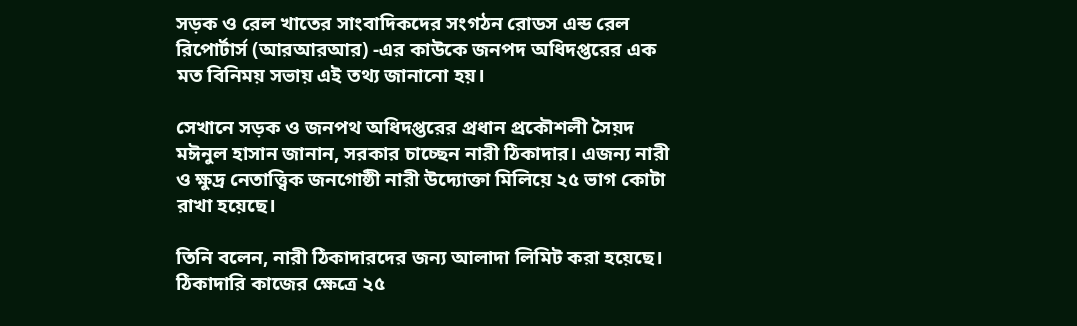সড়ক ও রেল খাতের সাংবাদিকদের সংগঠন রোডস এন্ড রেল রিপোর্টার্স (আরআরআর) -এর কাউকে জনপদ অধিদপ্তরের এক মত বিনিময় সভায় এই তথ্য জানানো হয়।

সেখানে সড়ক ও জনপথ অধিদপ্তরের প্রধান প্রকৌশলী সৈয়দ মঈনুল হাসান জানান, সরকার চাচ্ছেন নারী ঠিকাদার। এজন্য নারী ও ক্ষুদ্র নেতাত্ত্বিক জনগোষ্ঠী নারী উদ্যোক্তা মিলিয়ে ২৫ ভাগ কোটা রাখা হয়েছে।

তিনি বলেন, নারী ঠিকাদারদের জন্য আলাদা লিমিট করা হয়েছে। ঠিকাদারি কাজের ক্ষেত্রে ২৫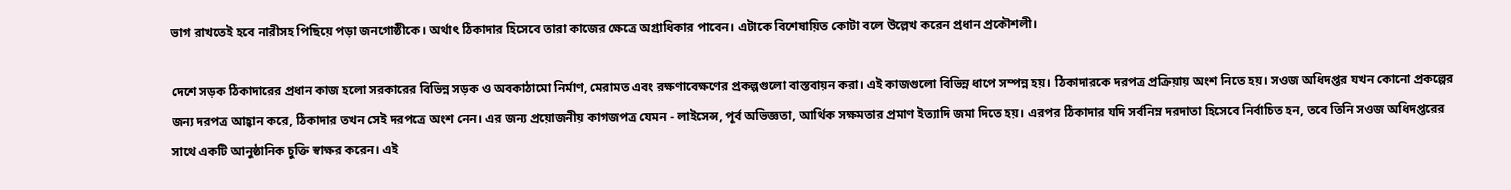ভাগ রাখতেই হবে নারীসহ পিছিয়ে পড়া জনগোষ্ঠীকে। অর্থাৎ ঠিকাদার হিসেবে তারা কাজের ক্ষেত্রে অগ্রাধিকার পাবেন। এটাকে বিশেষায়িত কোটা বলে উল্লেখ করেন প্রধান প্রকৌশলী।

দেশে সড়ক ঠিকাদারের প্রধান কাজ হলো সরকারের বিভিন্ন সড়ক ও অবকাঠামো নির্মাণ, মেরামত এবং রক্ষণাবেক্ষণের প্রকল্পগুলো বাস্তবায়ন করা। এই কাজগুলো বিভিন্ন ধাপে সম্পন্ন হয়। ঠিকাদারকে দরপত্র প্রক্রিয়ায় অংশ নিতে হয়। সওজ অধিদপ্তর যখন কোনো প্রকল্পের জন্য দরপত্র আহ্বান করে, ঠিকাদার তখন সেই দরপত্রে অংশ নেন। এর জন্য প্রয়োজনীয় কাগজপত্র যেমন - লাইসেন্স, পূর্ব অভিজ্ঞতা, আর্থিক সক্ষমতার প্রমাণ ইত্যাদি জমা দিতে হয়। এরপর ঠিকাদার যদি সর্বনিম্ন দরদাতা হিসেবে নির্বাচিত হন, তবে তিনি সওজ অধিদপ্তরের সাথে একটি আনুষ্ঠানিক চুক্তি স্বাক্ষর করেন। এই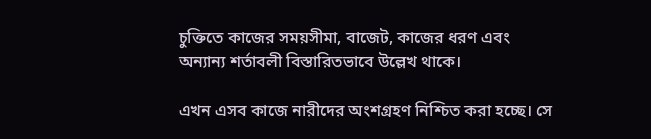চুক্তিতে কাজের সময়সীমা, বাজেট, কাজের ধরণ এবং অন্যান্য শর্তাবলী বিস্তারিতভাবে উল্লেখ থাকে।

এখন এসব কাজে নারীদের অংশগ্রহণ নিশ্চিত করা হচ্ছে। সে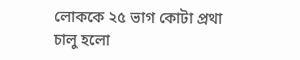লোককে ২৫ ভাগ কোটা প্রথা চালু হলো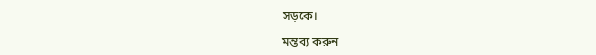সড়কে।

মন্তব্য করুন